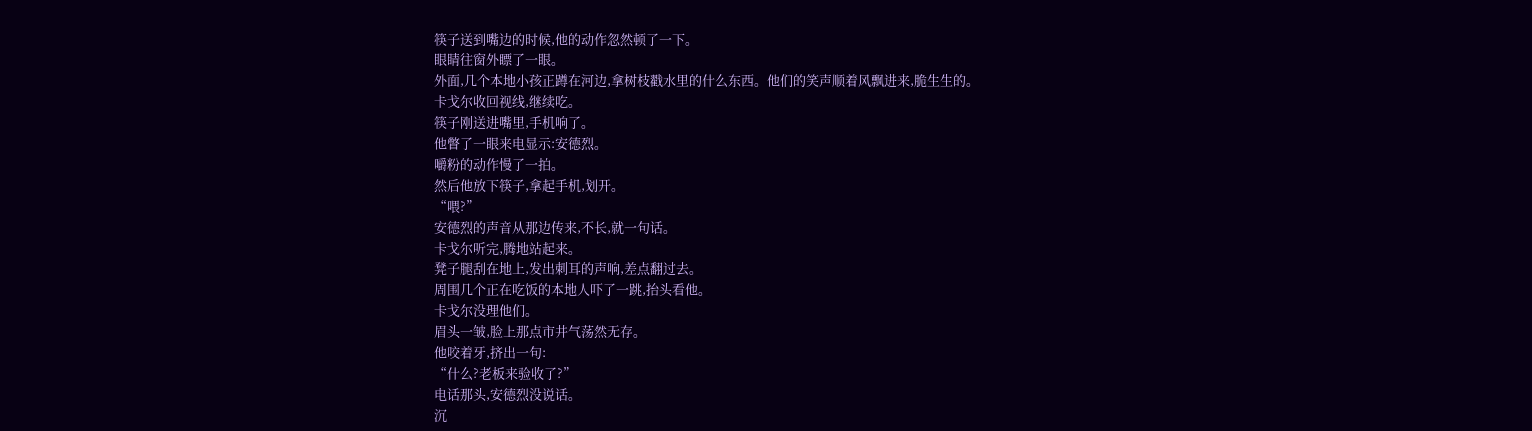筷子送到嘴边的时候,他的动作忽然顿了一下。
眼睛往窗外瞟了一眼。
外面,几个本地小孩正蹲在河边,拿树枝戳水里的什么东西。他们的笑声顺着风飘进来,脆生生的。
卡戈尔收回视线,继续吃。
筷子刚送进嘴里,手机响了。
他瞥了一眼来电显示:安德烈。
嚼粉的动作慢了一拍。
然后他放下筷子,拿起手机,划开。
“喂?”
安德烈的声音从那边传来,不长,就一句话。
卡戈尔听完,腾地站起来。
凳子腿刮在地上,发出刺耳的声响,差点翻过去。
周围几个正在吃饭的本地人吓了一跳,抬头看他。
卡戈尔没理他们。
眉头一皱,脸上那点市井气荡然无存。
他咬着牙,挤出一句:
“什么?老板来验收了?”
电话那头,安德烈没说话。
沉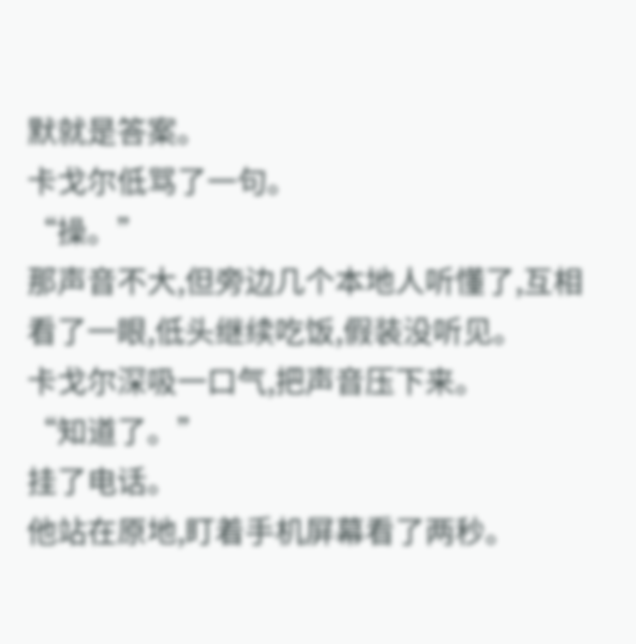默就是答案。
卡戈尔低骂了一句。
“操。”
那声音不大,但旁边几个本地人听懂了,互相看了一眼,低头继续吃饭,假装没听见。
卡戈尔深吸一口气,把声音压下来。
“知道了。”
挂了电话。
他站在原地,盯着手机屏幕看了两秒。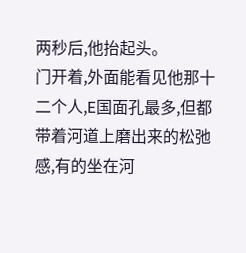两秒后,他抬起头。
门开着,外面能看见他那十二个人,E国面孔最多,但都带着河道上磨出来的松弛感,有的坐在河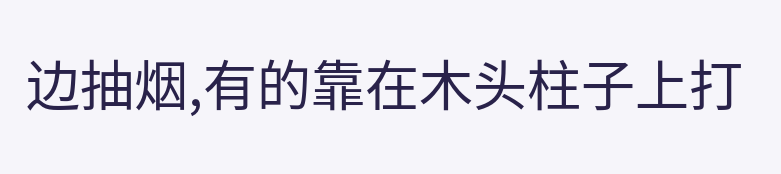边抽烟,有的靠在木头柱子上打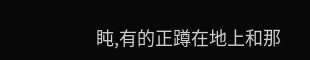盹,有的正蹲在地上和那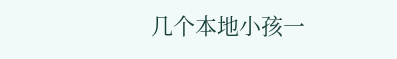几个本地小孩一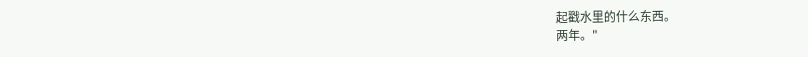起戳水里的什么东西。
两年。"